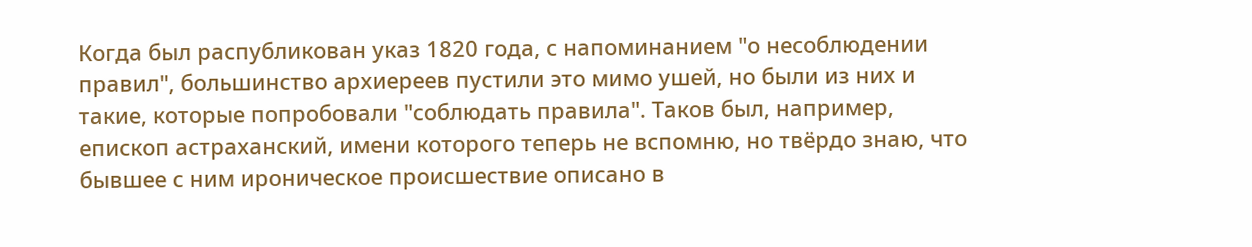Когда был распубликован указ 1820 года, с напоминанием "о несоблюдении правил", большинство архиереев пустили это мимо ушей, но были из них и такие, которые попробовали "соблюдать правила". Таков был, например, епископ астраханский, имени которого теперь не вспомню, но твёрдо знаю, что бывшее с ним ироническое происшествие описано в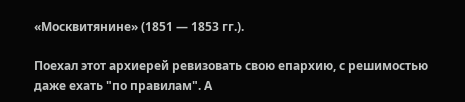«Москвитянине» (1851 — 1853 гг.).

Поехал этот архиерей ревизовать свою епархию, с решимостью даже ехать "по правилам". А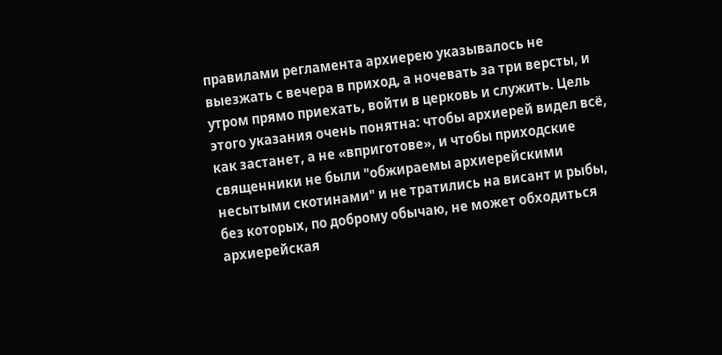правилами регламента архиерею указывалось не выезжать с вечера в приход, а ночевать за три версты, и утром прямо приехать, войти в церковь и служить. Цель этого указания очень понятна: чтобы архиерей видел всё, как застанет, а не «вприготове», и чтобы приходские священники не были "обжираемы архиерейскими несытыми скотинами" и не тратились на висант и рыбы, без которых, по доброму обычаю, не может обходиться архиерейская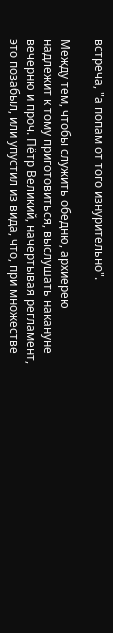встреча, "а попам от того изнурительно".

Между тем, чтобы служить обедню, архиерею надлежит к тому приготовиться, выслушать накануне вечерню и проч. Пётр Великий, начертывая регламент, это позабыл, или упустил из вида, что, при множестве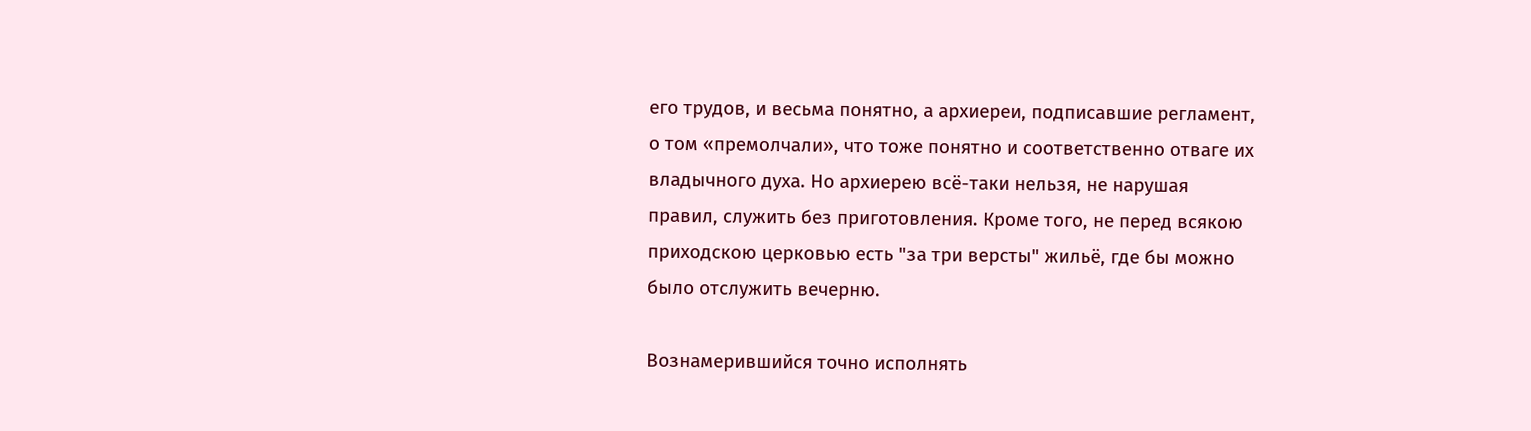его трудов, и весьма понятно, а архиереи, подписавшие регламент, о том «премолчали», что тоже понятно и соответственно отваге их владычного духа. Но архиерею всё-таки нельзя, не нарушая правил, служить без приготовления. Кроме того, не перед всякою приходскою церковью есть "за три версты" жильё, где бы можно было отслужить вечерню.

Вознамерившийся точно исполнять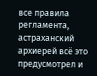все правила регламента, астраханский архиерей всё это предусмотрел и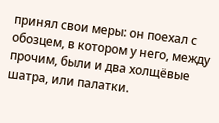принял свои меры: он поехал с обозцем, в котором у него, между прочим, были и два холщёвые шатра, или палатки.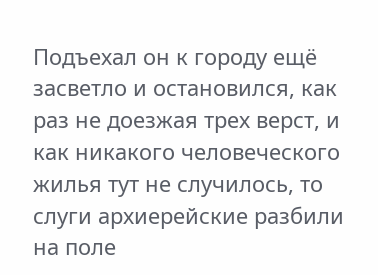Подъехал он к городу ещё засветло и остановился, как раз не доезжая трех верст, и как никакого человеческого жилья тут не случилось, то слуги архиерейские разбили на поле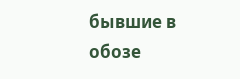бывшие в обозе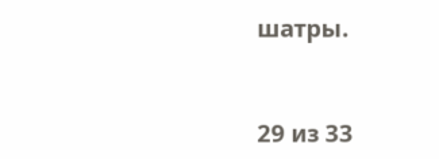шатры.



29 из 33